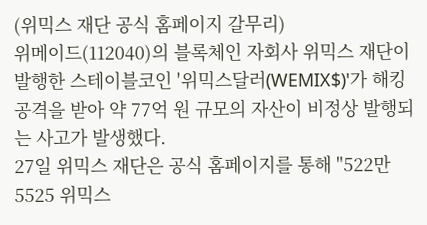(위믹스 재단 공식 홈페이지 갈무리)
위메이드(112040)의 블록체인 자회사 위믹스 재단이 발행한 스테이블코인 '위믹스달러(WEMIX$)'가 해킹 공격을 받아 약 77억 원 규모의 자산이 비정상 발행되는 사고가 발생했다.
27일 위믹스 재단은 공식 홈페이지를 통해 "522만 5525 위믹스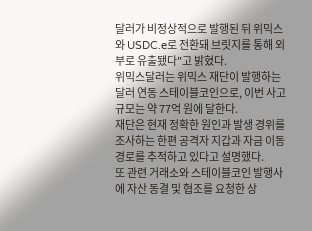달러가 비정상적으로 발행된 뒤 위믹스와 USDC.e로 전환돼 브릿지를 통해 외부로 유출됐다"고 밝혔다.
위믹스달러는 위믹스 재단이 발행하는 달러 연동 스테이블코인으로, 이번 사고 규모는 약 77억 원에 달한다.
재단은 현재 정확한 원인과 발생 경위를 조사하는 한편 공격자 지갑과 자금 이동 경로를 추적하고 있다고 설명했다.
또 관련 거래소와 스테이블코인 발행사에 자산 동결 및 협조를 요청한 상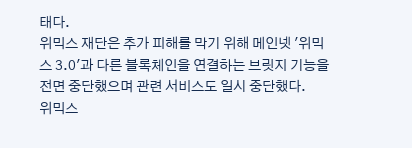태다.
위믹스 재단은 추가 피해를 막기 위해 메인넷 '위믹스 3.0'과 다른 블록체인을 연결하는 브릿지 기능을 전면 중단했으며 관련 서비스도 일시 중단했다.
위믹스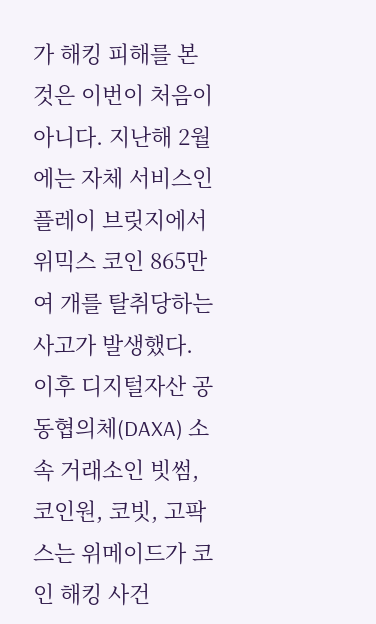가 해킹 피해를 본 것은 이번이 처음이 아니다. 지난해 2월에는 자체 서비스인 플레이 브릿지에서 위믹스 코인 865만여 개를 탈취당하는 사고가 발생했다.
이후 디지털자산 공동협의체(DAXA) 소속 거래소인 빗썸, 코인원, 코빗, 고팍스는 위메이드가 코인 해킹 사건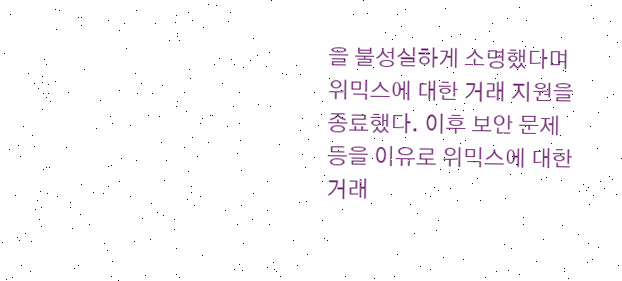을 불성실하게 소명했다며 위믹스에 대한 거래 지원을 종료했다. 이후 보안 문제 등을 이유로 위믹스에 대한 거래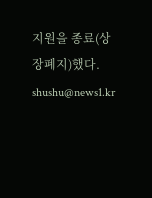지원을 종료(상장폐지)했다.
shushu@news1.kr